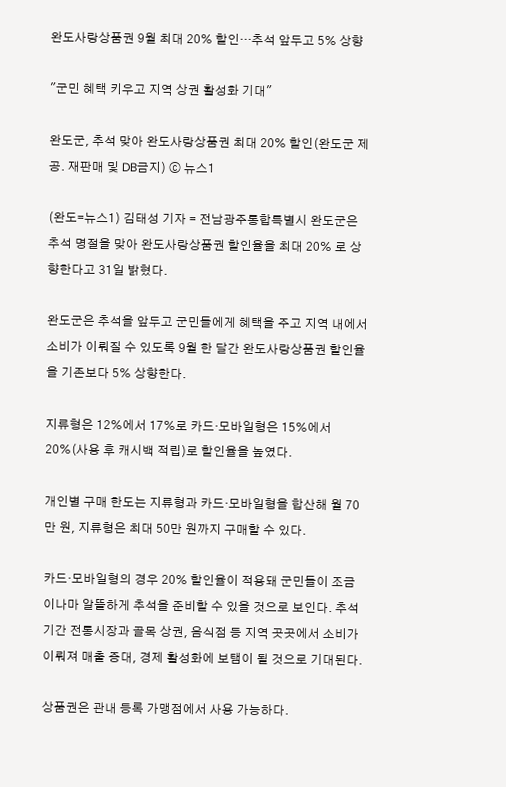완도사랑상품권 9월 최대 20% 할인…추석 앞두고 5% 상향

"군민 혜택 키우고 지역 상권 활성화 기대"

완도군, 추석 맞아 완도사랑상품권 최대 20% 할인(완도군 제공. 재판매 및 DB금지) ⓒ 뉴스1

(완도=뉴스1) 김태성 기자 = 전남광주통합특별시 완도군은 추석 명절을 맞아 완도사랑상품권 할인율을 최대 20% 로 상향한다고 31일 밝혔다.

완도군은 추석을 앞두고 군민들에게 혜택을 주고 지역 내에서 소비가 이뤄질 수 있도록 9월 한 달간 완도사랑상품권 할인율을 기존보다 5% 상향한다.

지류형은 12%에서 17%로 카드·모바일형은 15%에서 20%(사용 후 캐시백 적립)로 할인율을 높였다.

개인별 구매 한도는 지류형과 카드·모바일형을 합산해 월 70만 원, 지류형은 최대 50만 원까지 구매할 수 있다.

카드·모바일형의 경우 20% 할인율이 적용돼 군민들이 조금이나마 알뜰하게 추석을 준비할 수 있을 것으로 보인다. 추석 기간 전통시장과 골목 상권, 음식점 등 지역 곳곳에서 소비가 이뤄져 매출 증대, 경제 활성화에 보탬이 될 것으로 기대된다.

상품권은 관내 등록 가맹점에서 사용 가능하다.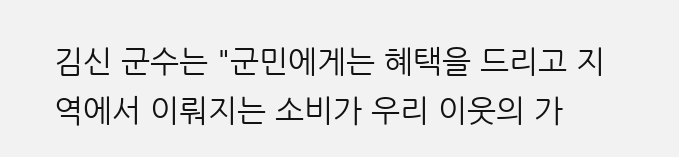김신 군수는 "군민에게는 혜택을 드리고 지역에서 이뤄지는 소비가 우리 이웃의 가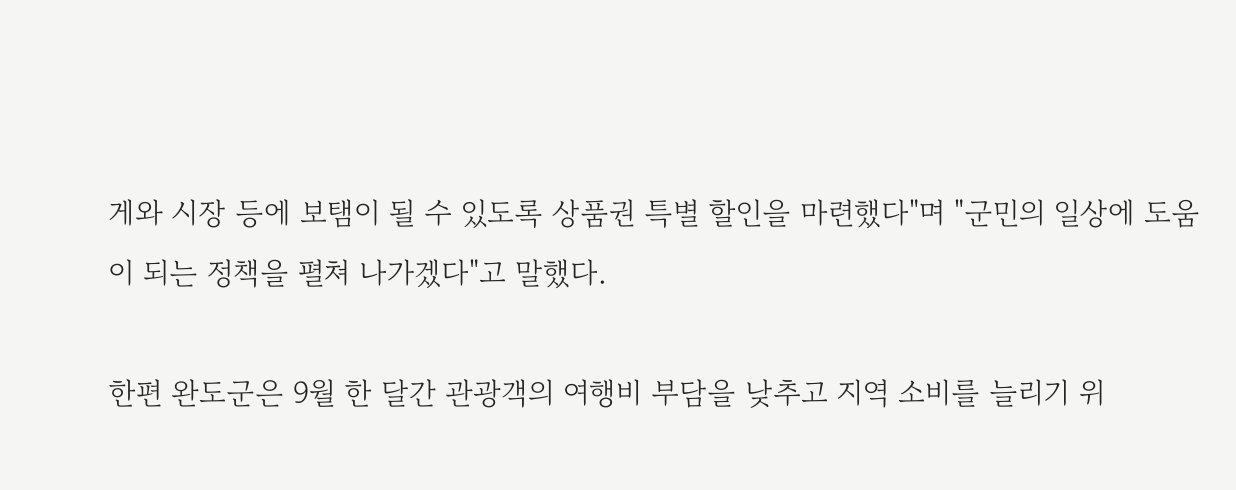게와 시장 등에 보탬이 될 수 있도록 상품권 특별 할인을 마련했다"며 "군민의 일상에 도움이 되는 정책을 펼쳐 나가겠다"고 말했다.

한편 완도군은 9월 한 달간 관광객의 여행비 부담을 낮추고 지역 소비를 늘리기 위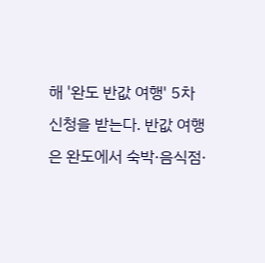해 '완도 반값 여행' 5차 신청을 받는다. 반값 여행은 완도에서 숙박·음식점·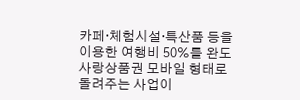카페·체험시설·특산품 등을 이용한 여행비 50%를 완도사랑상품권 모바일 형태로 돌려주는 사업이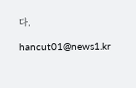다.

hancut01@news1.kr